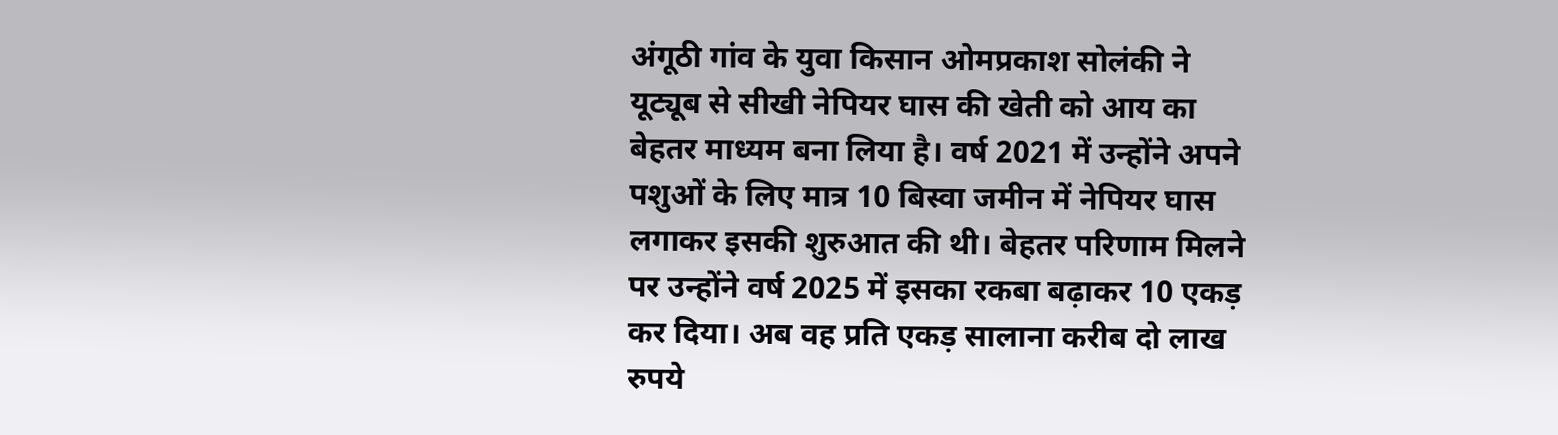अंगूठी गांव के युवा किसान ओमप्रकाश सोलंकी ने यूट्यूब से सीखी नेपियर घास की खेती को आय का बेहतर माध्यम बना लिया है। वर्ष 2021 में उन्होंने अपने पशुओं के लिए मात्र 10 बिस्वा जमीन में नेपियर घास लगाकर इसकी शुरुआत की थी। बेहतर परिणाम मिलने पर उन्होंने वर्ष 2025 में इसका रकबा बढ़ाकर 10 एकड़ कर दिया। अब वह प्रति एकड़ सालाना करीब दो लाख रुपये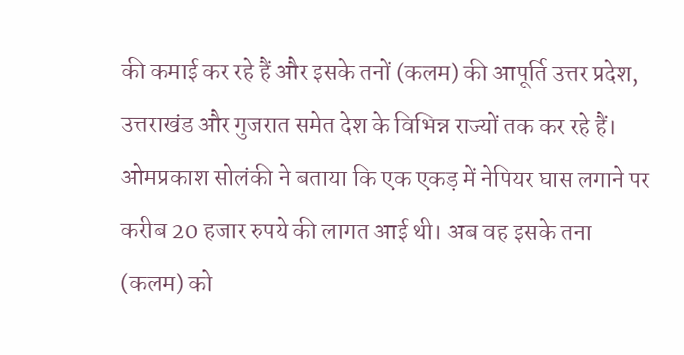की कमाई कर रहे हैं और इसके तनों (कलम) की आपूर्ति उत्तर प्रदेश, उत्तराखंड और गुजरात समेत देश के विभिन्न राज्यों तक कर रहे हैं।
ओमप्रकाश सोलंकी ने बताया कि एक एकड़ में नेपियर घास लगाने पर करीब 20 हजार रुपये की लागत आई थी। अब वह इसके तना (कलम) को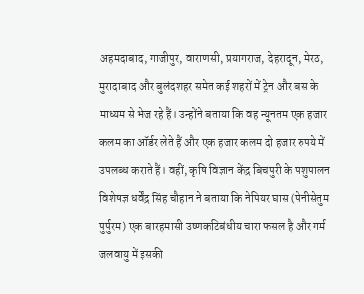अहमदाबाद, गाजीपुर, वाराणसी, प्रयागराज, देहरादून, मेरठ, मुरादाबाद और बुलंदशहर समेत कई शहरों में ट्रेन और बस के माध्यम से भेज रहे हैं। उन्होंने बताया कि वह न्यूनतम एक हजार कलम का ऑर्डर लेते हैं और एक हजार कलम दो हजार रुपये में उपलब्ध कराते हैं। वहीं, कृषि विज्ञान केंद्र बिचपुरी के पशुपालन विशेषज्ञ धर्वेंद्र सिंह चौहान ने बताया कि नेपियर घास (पेनीसेतुम पुर्पुरम) एक बारहमासी उष्णकटिबंधीय चारा फसल है और गर्म जलवायु में इसकी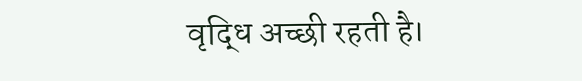वृद्धि अच्छी रहती है।